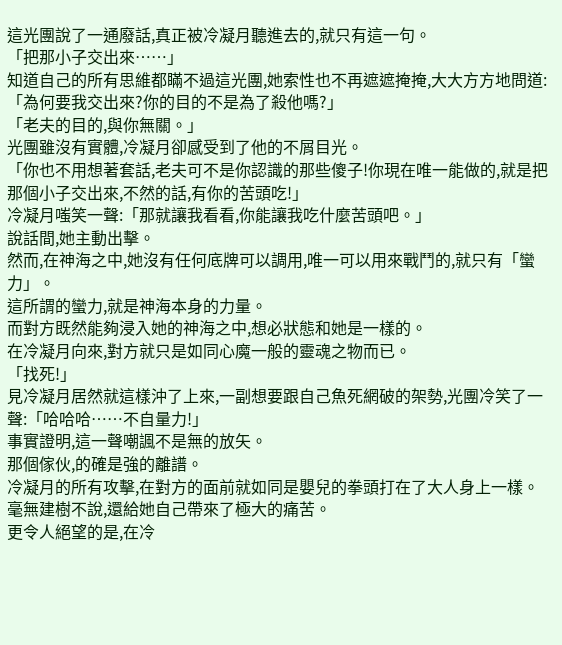這光團說了一通廢話,真正被冷凝月聽進去的,就只有這一句。
「把那小子交出來……」
知道自己的所有思維都瞞不過這光團,她索性也不再遮遮掩掩,大大方方地問道:「為何要我交出來?你的目的不是為了殺他嗎?」
「老夫的目的,與你無關。」
光團雖沒有實體,冷凝月卻感受到了他的不屑目光。
「你也不用想著套話,老夫可不是你認識的那些傻子!你現在唯一能做的,就是把那個小子交出來,不然的話,有你的苦頭吃!」
冷凝月嗤笑一聲:「那就讓我看看,你能讓我吃什麼苦頭吧。」
說話間,她主動出擊。
然而,在神海之中,她沒有任何底牌可以調用,唯一可以用來戰鬥的,就只有「蠻力」。
這所謂的蠻力,就是神海本身的力量。
而對方既然能夠浸入她的神海之中,想必狀態和她是一樣的。
在冷凝月向來,對方就只是如同心魔一般的靈魂之物而已。
「找死!」
見冷凝月居然就這樣沖了上來,一副想要跟自己魚死網破的架勢,光團冷笑了一聲:「哈哈哈……不自量力!」
事實證明,這一聲嘲諷不是無的放矢。
那個傢伙,的確是強的離譜。
冷凝月的所有攻擊,在對方的面前就如同是嬰兒的拳頭打在了大人身上一樣。
毫無建樹不說,還給她自己帶來了極大的痛苦。
更令人絕望的是,在冷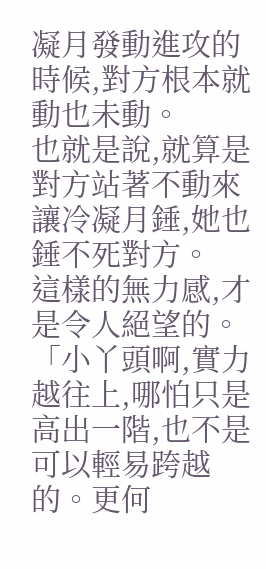凝月發動進攻的時候,對方根本就動也未動。
也就是說,就算是對方站著不動來讓冷凝月錘,她也錘不死對方。
這樣的無力感,才是令人絕望的。
「小丫頭啊,實力越往上,哪怕只是高出一階,也不是可以輕易跨越的。更何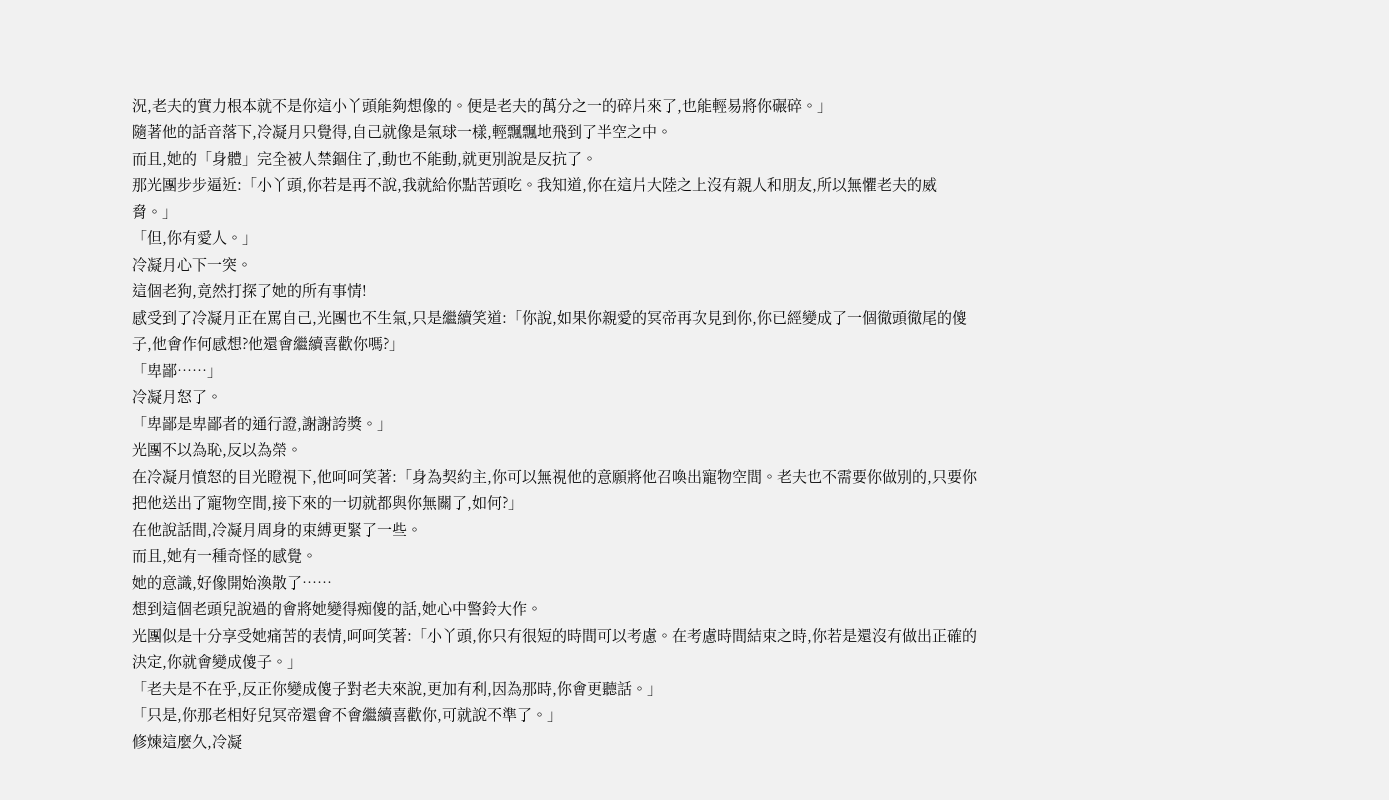況,老夫的實力根本就不是你這小丫頭能夠想像的。便是老夫的萬分之一的碎片來了,也能輕易將你碾碎。」
隨著他的話音落下,冷凝月只覺得,自己就像是氣球一樣,輕飄飄地飛到了半空之中。
而且,她的「身體」完全被人禁錮住了,動也不能動,就更別說是反抗了。
那光團步步逼近:「小丫頭,你若是再不說,我就給你點苦頭吃。我知道,你在這片大陸之上沒有親人和朋友,所以無懼老夫的威脅。」
「但,你有愛人。」
冷凝月心下一突。
這個老狗,竟然打探了她的所有事情!
感受到了冷凝月正在罵自己,光團也不生氣,只是繼續笑道:「你說,如果你親愛的冥帝再次見到你,你已經變成了一個徹頭徹尾的傻子,他會作何感想?他還會繼續喜歡你嗎?」
「卑鄙……」
冷凝月怒了。
「卑鄙是卑鄙者的通行證,謝謝誇獎。」
光團不以為恥,反以為榮。
在冷凝月憤怒的目光瞪視下,他呵呵笑著:「身為契約主,你可以無視他的意願將他召喚出寵物空間。老夫也不需要你做別的,只要你把他送出了寵物空間,接下來的一切就都與你無關了,如何?」
在他說話間,冷凝月周身的束縛更緊了一些。
而且,她有一種奇怪的感覺。
她的意識,好像開始渙散了……
想到這個老頭兒說過的會將她變得痴傻的話,她心中警鈴大作。
光團似是十分享受她痛苦的表情,呵呵笑著:「小丫頭,你只有很短的時間可以考慮。在考慮時間結束之時,你若是還沒有做出正確的決定,你就會變成傻子。」
「老夫是不在乎,反正你變成傻子對老夫來說,更加有利,因為那時,你會更聽話。」
「只是,你那老相好兒冥帝還會不會繼續喜歡你,可就說不準了。」
修煉這麼久,冷凝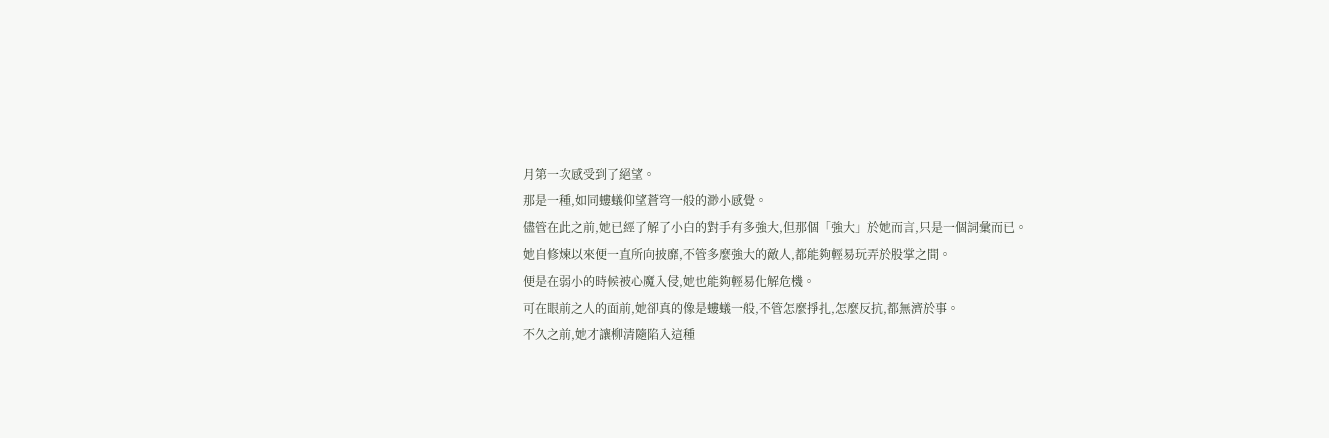月第一次感受到了絕望。
那是一種,如同螻蟻仰望蒼穹一般的渺小感覺。
儘管在此之前,她已經了解了小白的對手有多強大,但那個「強大」於她而言,只是一個詞彙而已。
她自修煉以來便一直所向披靡,不管多麼強大的敵人,都能夠輕易玩弄於股掌之間。
便是在弱小的時候被心魔入侵,她也能夠輕易化解危機。
可在眼前之人的面前,她卻真的像是螻蟻一般,不管怎麼掙扎,怎麼反抗,都無濟於事。
不久之前,她才讓柳清隨陷入這種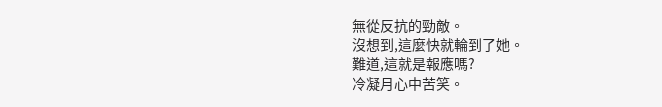無從反抗的勁敵。
沒想到,這麼快就輪到了她。
難道,這就是報應嗎?
冷凝月心中苦笑。